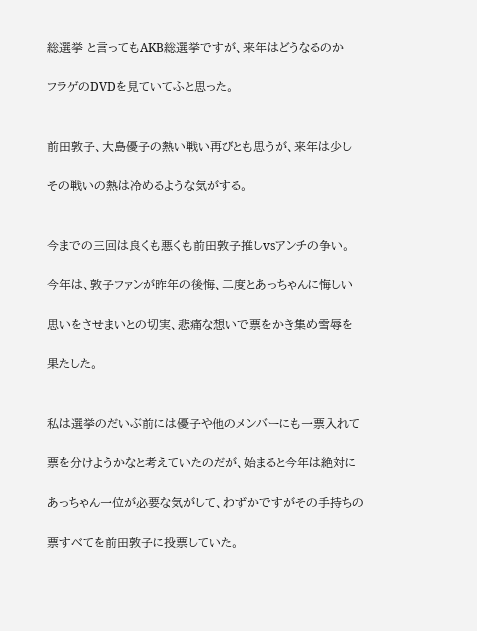総選挙 と言ってもAKB総選挙ですが、来年はどうなるのか

フラゲのDVDを見ていてふと思った。


前田敦子、大島優子の熱い戦い再びとも思うが、来年は少し

その戦いの熱は冷めるような気がする。


今までの三回は良くも悪くも前田敦子推しvsアンチの争い。

今年は、敦子ファンが昨年の後悔、二度とあっちゃんに悔しい

思いをさせまいとの切実、悲痛な想いで票をかき集め雪辱を

果たした。


私は選挙のだいぶ前には優子や他のメンバーにも一票入れて

票を分けようかなと考えていたのだが、始まると今年は絶対に

あっちゃん一位が必要な気がして、わずかですがその手持ちの

票すべてを前田敦子に投票していた。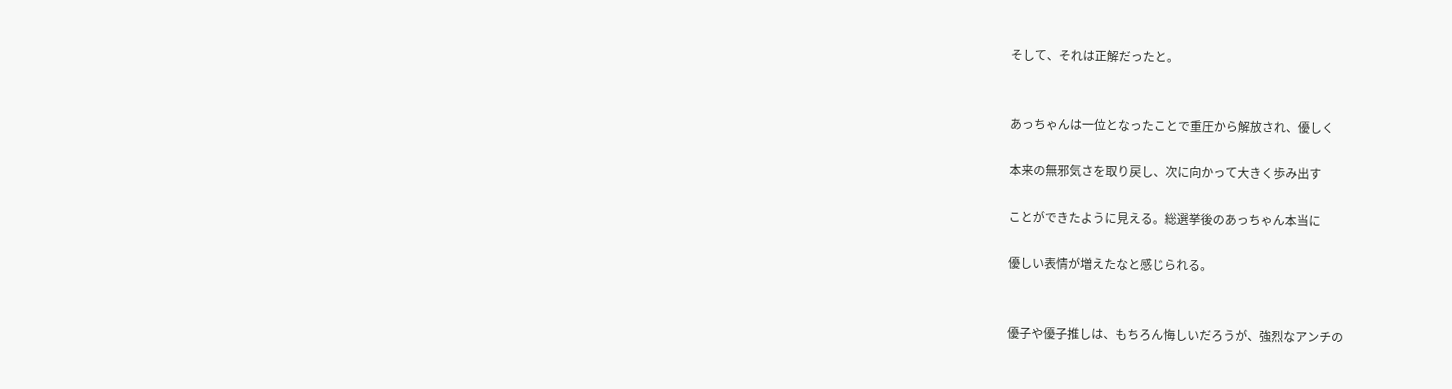そして、それは正解だったと。


あっちゃんは一位となったことで重圧から解放され、優しく

本来の無邪気さを取り戻し、次に向かって大きく歩み出す

ことができたように見える。総選挙後のあっちゃん本当に

優しい表情が増えたなと感じられる。


優子や優子推しは、もちろん悔しいだろうが、強烈なアンチの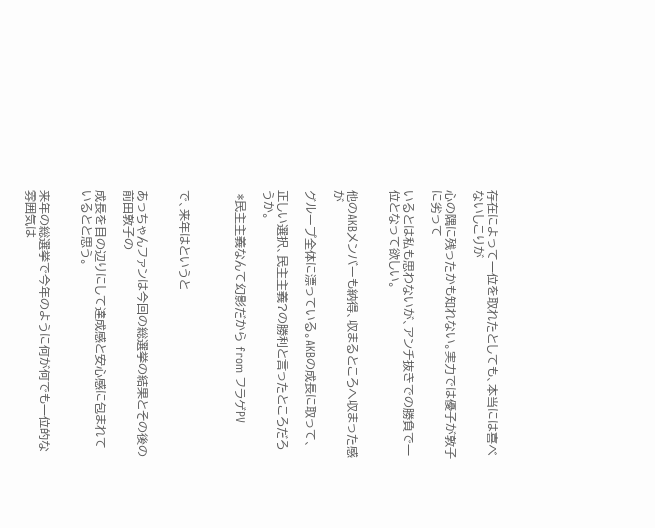存在によって一位を取れたとしても、本当には喜べないしこりが

心の隅に残ったかも知れない。実力では優子が敦子に劣って

いるとは私も思わないが、アンチ抜きでの勝負で一位となって欲しい。


他のAKBメンバーも納得、収まるところへ収まった感が

グループ全体に漂っている。AKBの成長に取って、

正しい選択、民主主義?の勝利と言ったところだろうか。

 *民主主義なんて幻影だから from フラゲPV



で、来年はというと


あっちゃんファンは今回の総選挙の結果とその後の前田敦子の

成長を目の辺りにして達成感と安心感に包まれているとと思う。


来年の総選挙で今年のように何が何でも一位的な雰囲気は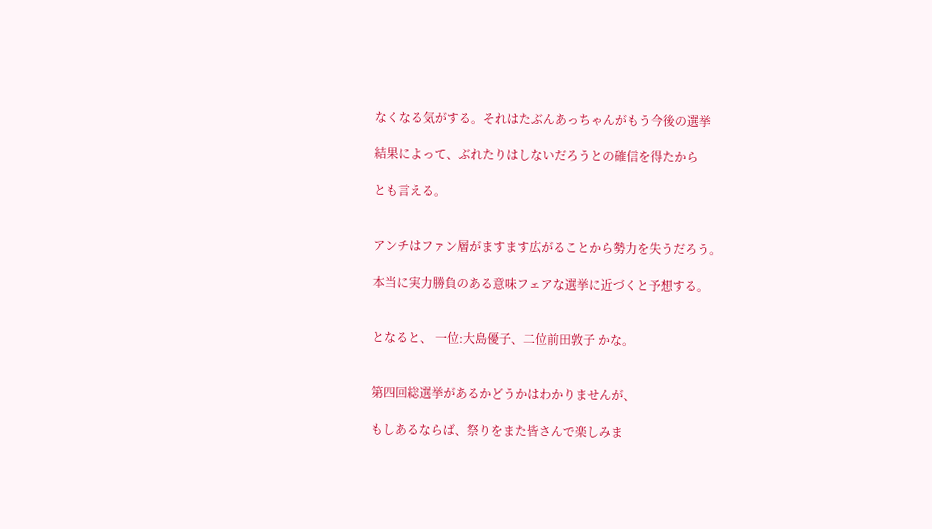なくなる気がする。それはたぶんあっちゃんがもう今後の選挙

結果によって、ぶれたりはしないだろうとの確信を得たから

とも言える。


アンチはファン層がますます広がることから勢力を失うだろう。

本当に実力勝負のある意味フェアな選挙に近づくと予想する。


となると、 一位:大島優子、二位前田敦子 かな。


第四回総選挙があるかどうかはわかりませんが、

もしあるならば、祭りをまた皆さんで楽しみま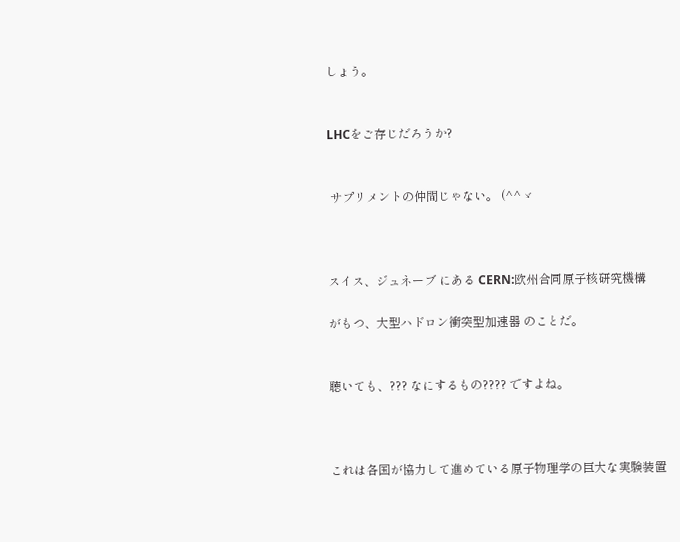しょう。


LHCをご存じだろうか?


 サプリメントの仲間じゃない。 (^^ゞ



スイス、ジュネーブ にある CERN:欧州合同原子核研究機構

がもつ、大型ハドロン衝突型加速器 のことだ。


聴いても、??? なにするもの???? ですよね。



これは各国が協力して進めている原子物理学の巨大な実験装置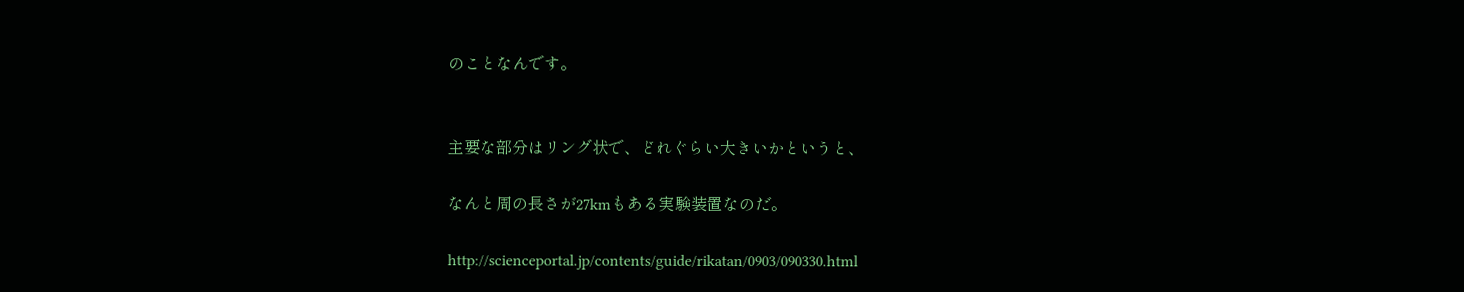のことなんです。


主要な部分はリング状で、どれぐらい大きいかというと、

なんと周の長さが27kmもある実験装置なのだ。

http://scienceportal.jp/contents/guide/rikatan/0903/090330.html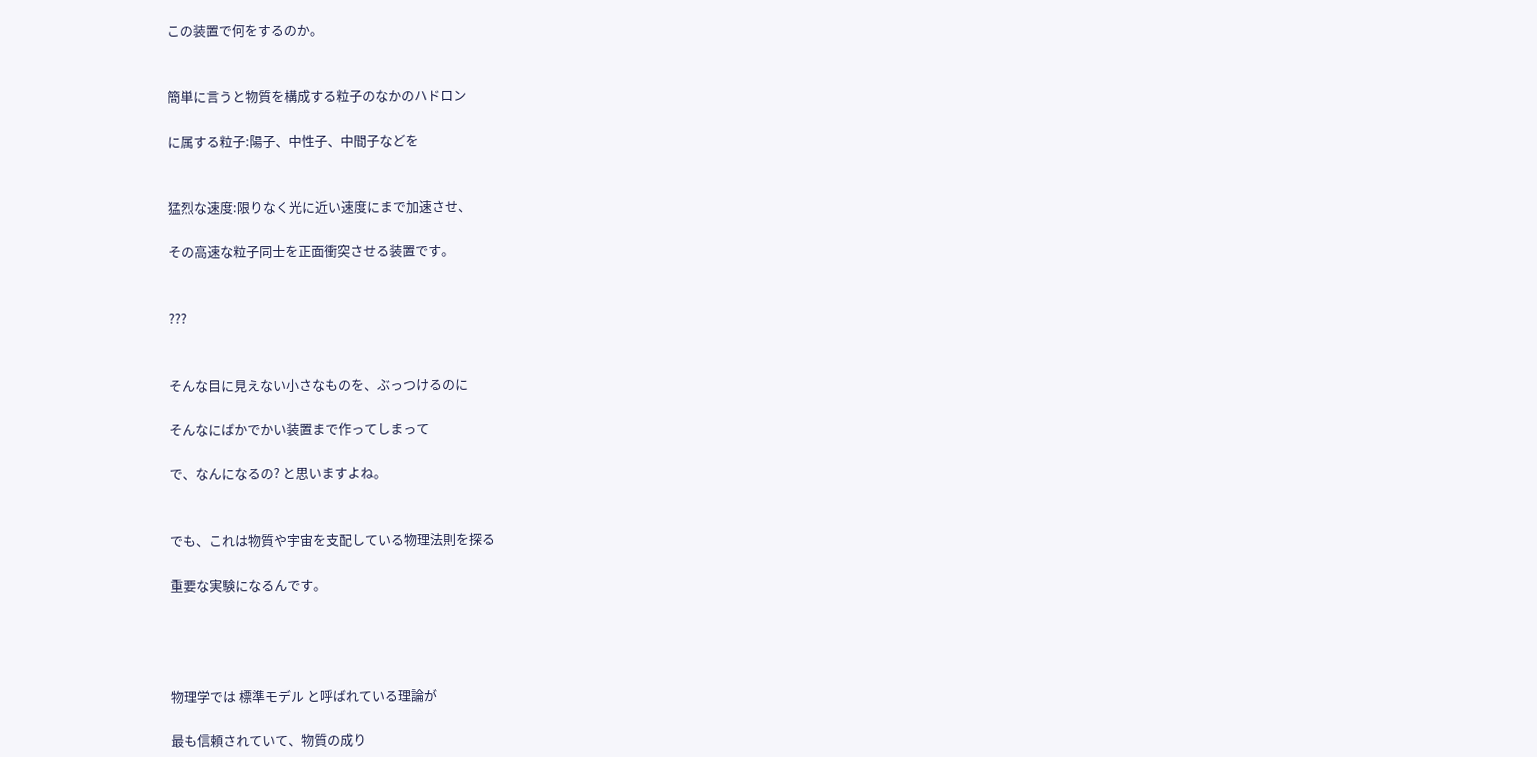この装置で何をするのか。


簡単に言うと物質を構成する粒子のなかのハドロン

に属する粒子:陽子、中性子、中間子などを


猛烈な速度:限りなく光に近い速度にまで加速させ、

その高速な粒子同士を正面衝突させる装置です。


???


そんな目に見えない小さなものを、ぶっつけるのに

そんなにばかでかい装置まで作ってしまって

で、なんになるの? と思いますよね。


でも、これは物質や宇宙を支配している物理法則を探る

重要な実験になるんです。




物理学では 標準モデル と呼ばれている理論が

最も信頼されていて、物質の成り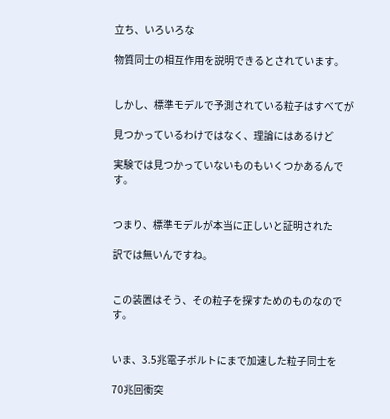立ち、いろいろな

物質同士の相互作用を説明できるとされています。


しかし、標準モデルで予測されている粒子はすべてが

見つかっているわけではなく、理論にはあるけど

実験では見つかっていないものもいくつかあるんです。


つまり、標準モデルが本当に正しいと証明された

訳では無いんですね。


この装置はそう、その粒子を探すためのものなのです。


いま、3.5兆電子ボルトにまで加速した粒子同士を

70兆回衝突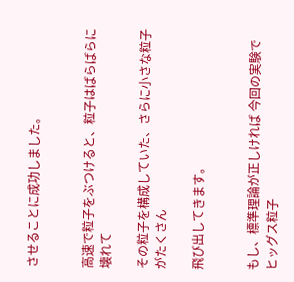させることに成功しました。


高速で粒子をぶつけると、粒子はばらばらに壊れて

その粒子を構成していた、さらに小さな粒子がたくさん

飛び出してきます。


もし、標準理論が正しければ 今回の実験でヒッグス粒子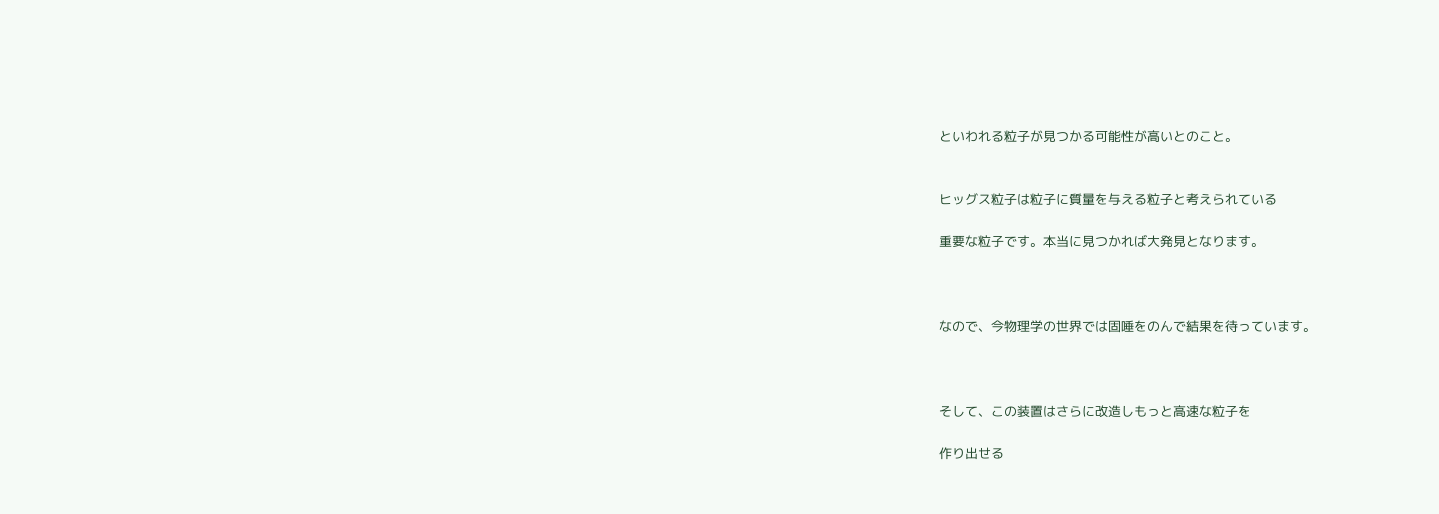といわれる粒子が見つかる可能性が高いとのこと。


ヒッグス粒子は粒子に質量を与える粒子と考えられている

重要な粒子です。本当に見つかれば大発見となります。



なので、今物理学の世界では固唾をのんで結果を待っています。



そして、この装置はさらに改造しもっと高速な粒子を

作り出せる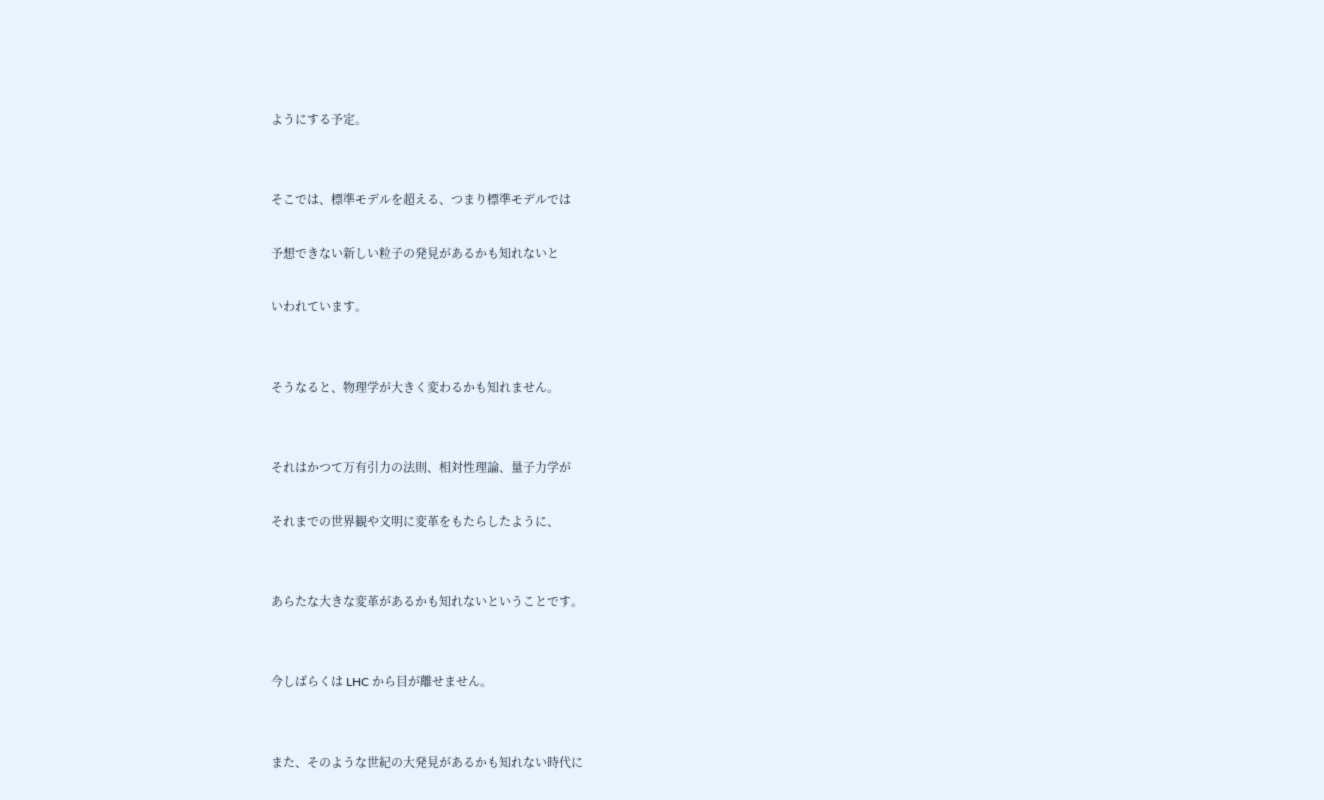ようにする予定。


そこでは、標準モデルを超える、つまり標準モデルでは

予想できない新しい粒子の発見があるかも知れないと

いわれています。


そうなると、物理学が大きく変わるかも知れません。


それはかつて万有引力の法則、相対性理論、量子力学が

それまでの世界観や文明に変革をもたらしたように、


あらたな大きな変革があるかも知れないということです。


今しばらくは LHC から目が離せません。


また、そのような世紀の大発見があるかも知れない時代に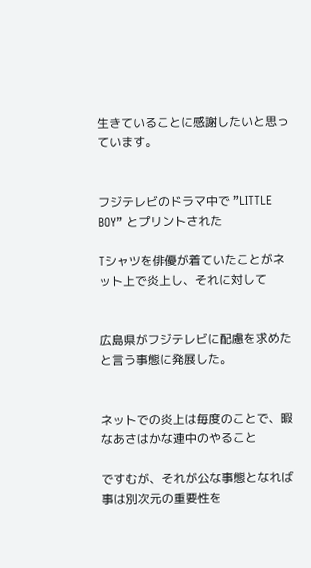生きていることに感謝したいと思っています。


フジテレビのドラマ中で ”LITTLE BOY” とプリントされた

Tシャツを俳優が着ていたことがネット上で炎上し、それに対して


広島県がフジテレビに配慮を求めたと言う事態に発展した。


ネットでの炎上は毎度のことで、暇なあさはかな連中のやること

ですむが、それが公な事態となれば事は別次元の重要性を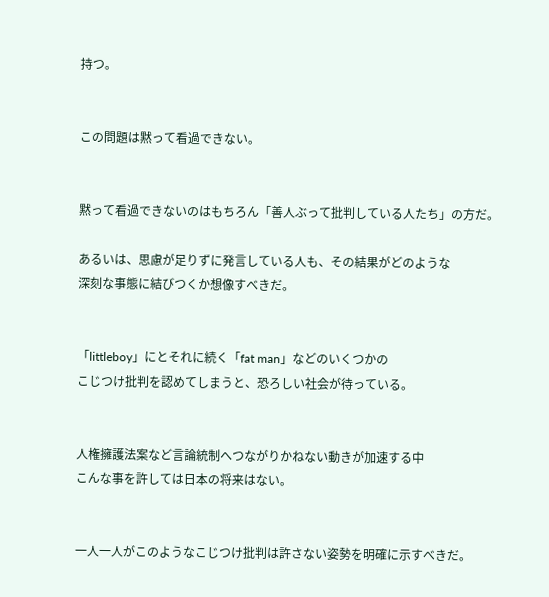持つ。


この問題は黙って看過できない。


黙って看過できないのはもちろん「善人ぶって批判している人たち」の方だ。

あるいは、思慮が足りずに発言している人も、その結果がどのような
深刻な事態に結びつくか想像すべきだ。


「littleboy」にとそれに続く「fat man」などのいくつかの
こじつけ批判を認めてしまうと、恐ろしい社会が待っている。


人権擁護法案など言論統制へつながりかねない動きが加速する中
こんな事を許しては日本の将来はない。


一人一人がこのようなこじつけ批判は許さない姿勢を明確に示すべきだ。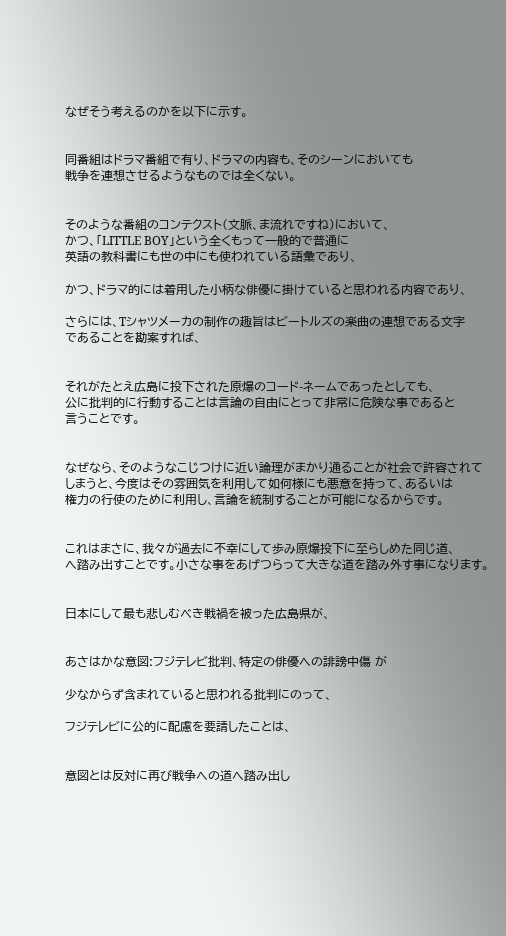なぜそう考えるのかを以下に示す。


同番組はドラマ番組で有り、ドラマの内容も、そのシーンにおいても
戦争を連想させるようなものでは全くない。


そのような番組のコンテクスト(文脈、ま流れですね)において、
かつ、「LITTLE BOY」という全くもって一般的で普通に
英語の教科書にも世の中にも使われている語彙であり、

かつ、ドラマ的には着用した小柄な俳優に掛けていると思われる内容であり、

さらには、Tシャツメーカの制作の趣旨はビートルズの楽曲の連想である文字
であることを勘案すれば、


それがたとえ広島に投下された原爆のコード-ネームであったとしても、
公に批判的に行動することは言論の自由にとって非常に危険な事であると
言うことです。


なぜなら、そのようなこじつけに近い論理がまかり通ることが社会で許容されて
しまうと、今度はその雰囲気を利用して如何様にも悪意を持って、あるいは
権力の行使のために利用し、言論を統制することが可能になるからです。


これはまさに、我々が過去に不幸にして歩み原爆投下に至らしめた同じ道、
へ踏み出すことです。小さな事をあげつらって大きな道を踏み外す事になります。


日本にして最も悲しむべき戦禍を被った広島県が、


あさはかな意図:フジテレビ批判、特定の俳優への誹謗中傷 が

少なからず含まれていると思われる批判にのって、

フジテレビに公的に配慮を要請したことは、


意図とは反対に再び戦争への道へ踏み出し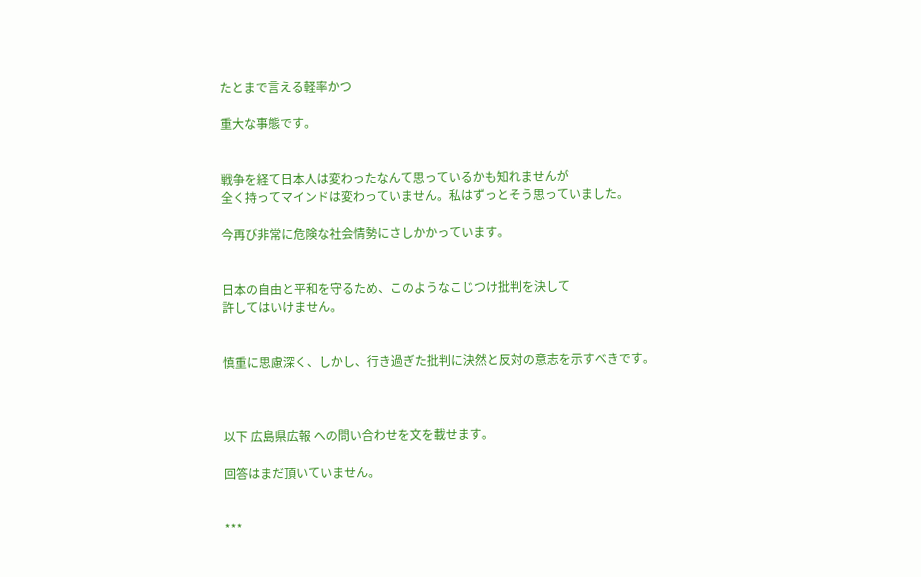たとまで言える軽率かつ

重大な事態です。


戦争を経て日本人は変わったなんて思っているかも知れませんが
全く持ってマインドは変わっていません。私はずっとそう思っていました。

今再び非常に危険な社会情勢にさしかかっています。


日本の自由と平和を守るため、このようなこじつけ批判を決して
許してはいけません。


慎重に思慮深く、しかし、行き過ぎた批判に決然と反対の意志を示すべきです。



以下 広島県広報 への問い合わせを文を載せます。

回答はまだ頂いていません。


***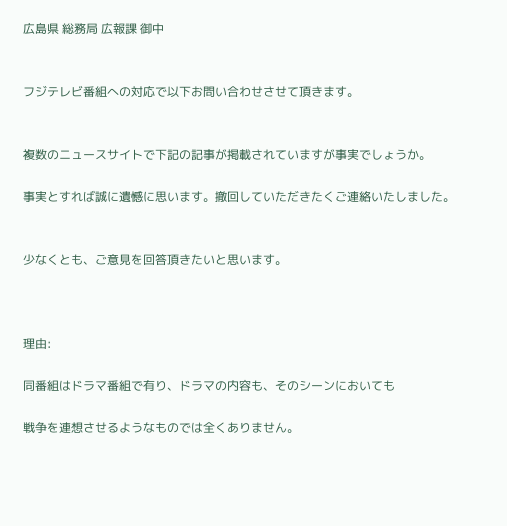広島県 総務局 広報課 御中


フジテレビ番組への対応で以下お問い合わせさせて頂きます。


複数のニュースサイトで下記の記事が掲載されていますが事実でしょうか。

事実とすれば誠に遺憾に思います。撤回していただきたくご連絡いたしました。


少なくとも、ご意見を回答頂きたいと思います。



理由:

同番組はドラマ番組で有り、ドラマの内容も、そのシーンにおいても

戦争を連想させるようなものでは全くありません。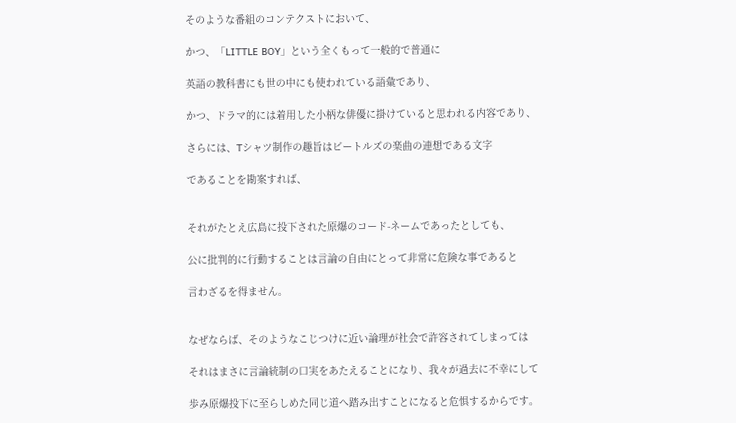そのような番組のコンテクストにおいて、

かつ、「LITTLE BOY」という全くもって一般的で普通に

英語の教科書にも世の中にも使われている語彙であり、

かつ、ドラマ的には着用した小柄な俳優に掛けていると思われる内容であり、

さらには、Tシャツ制作の趣旨はビートルズの楽曲の連想である文字

であることを勘案すれば、


それがたとえ広島に投下された原爆のコード-ネームであったとしても、

公に批判的に行動することは言論の自由にとって非常に危険な事であると

言わざるを得ません。


なぜならば、そのようなこじつけに近い論理が社会で許容されてしまっては

それはまさに言論統制の口実をあたえることになり、我々が過去に不幸にして

歩み原爆投下に至らしめた同じ道へ踏み出すことになると危惧するからです。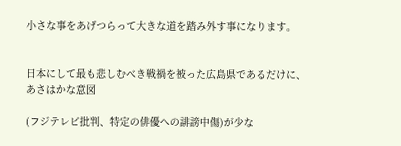小さな事をあげつらって大きな道を踏み外す事になります。


日本にして最も悲しむべき戦禍を被った広島県であるだけに、あさはかな意図

(フジテレビ批判、特定の俳優への誹謗中傷)が少な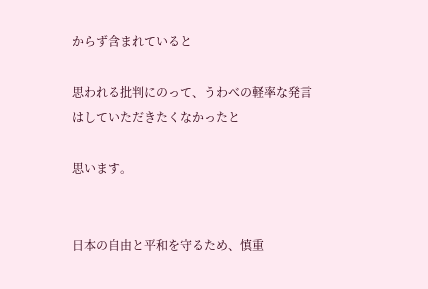からず含まれていると

思われる批判にのって、うわべの軽率な発言はしていただきたくなかったと

思います。


日本の自由と平和を守るため、慎重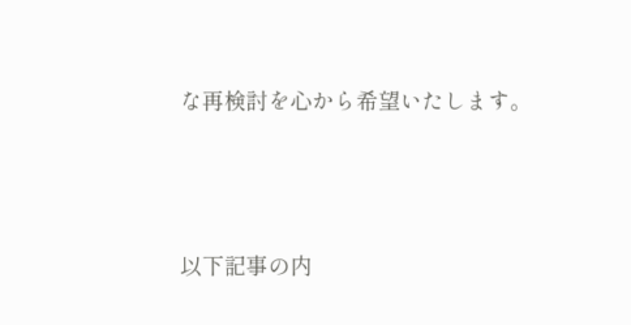な再検討を心から希望いたします。




以下記事の内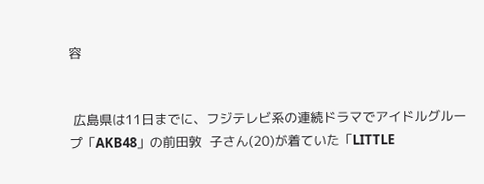容


 広島県は11日までに、フジテレビ系の連続ドラマでアイドルグループ「AKB48」の前田敦  子さん(20)が着ていた「LITTLE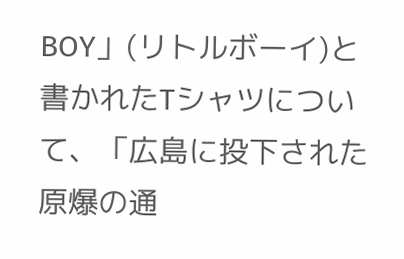BOY」(リトルボーイ)と書かれたTシャツについて、「広島に投下された原爆の通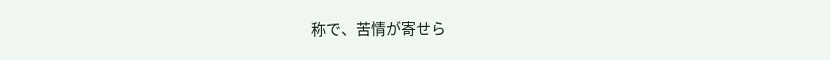称で、苦情が寄せら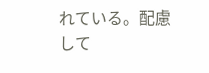れている。配慮して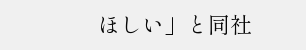ほしい」と同社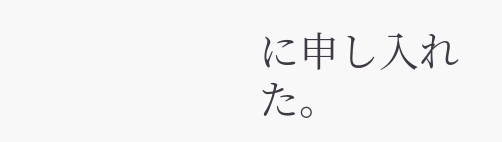に申し入れた。